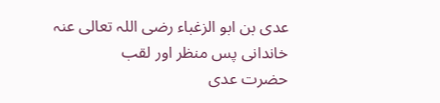عدی بن ابو الزغباء رضی اللہ تعالی عنہ
خاندانی پس منظر اور لقب
حضرت عدی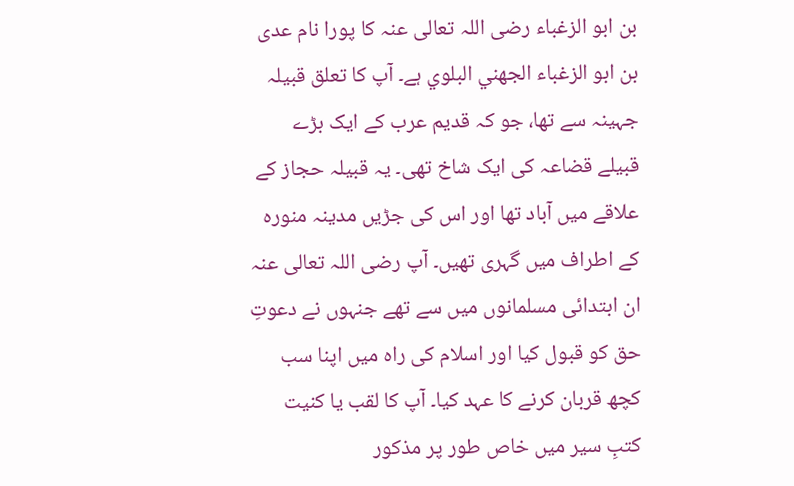بن ابو الزغباء رضی اللہ تعالی عنہ کا پورا نام عدی بن ابو الزغباء الجهني البلوي ہے۔ آپ کا تعلق قبیلہ جہینہ سے تھا، جو کہ قدیم عرب کے ایک بڑے قبیلے قضاعہ کی ایک شاخ تھی۔ یہ قبیلہ حجاز کے علاقے میں آباد تھا اور اس کی جڑیں مدینہ منورہ کے اطراف میں گہری تھیں۔ آپ رضی اللہ تعالی عنہ ان ابتدائی مسلمانوں میں سے تھے جنہوں نے دعوتِ حق کو قبول کیا اور اسلام کی راہ میں اپنا سب کچھ قربان کرنے کا عہد کیا۔ آپ کا لقب یا کنیت کتبِ سیر میں خاص طور پر مذکور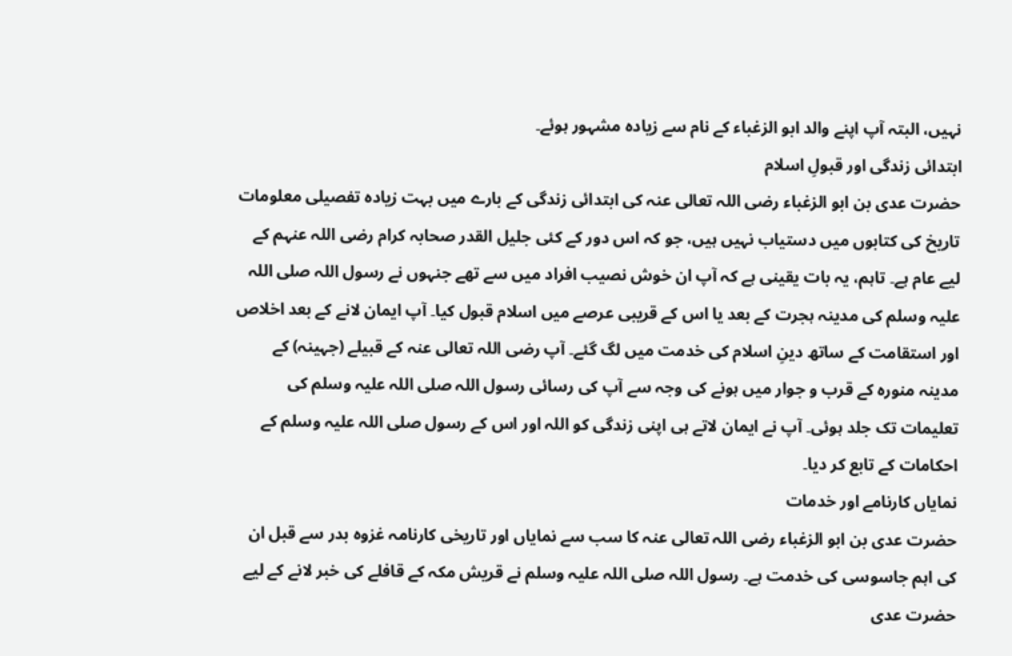نہیں، البتہ آپ اپنے والد ابو الزغباء کے نام سے زیادہ مشہور ہوئے۔
ابتدائی زندگی اور قبولِ اسلام
حضرت عدی بن ابو الزغباء رضی اللہ تعالی عنہ کی ابتدائی زندگی کے بارے میں بہت زیادہ تفصیلی معلومات تاریخ کی کتابوں میں دستیاب نہیں ہیں، جو کہ اس دور کے کئی جلیل القدر صحابہ کرام رضی اللہ عنہم کے لیے عام ہے۔ تاہم، یہ بات یقینی ہے کہ آپ ان خوش نصیب افراد میں سے تھے جنہوں نے رسول اللہ صلی اللہ علیہ وسلم کی مدینہ ہجرت کے بعد یا اس کے قریبی عرصے میں اسلام قبول کیا۔ آپ ایمان لانے کے بعد اخلاص اور استقامت کے ساتھ دینِ اسلام کی خدمت میں لگ گئے۔ آپ رضی اللہ تعالی عنہ کے قبیلے (جہینہ) کے مدینہ منورہ کے قرب و جوار میں ہونے کی وجہ سے آپ کی رسائی رسول اللہ صلی اللہ علیہ وسلم کی تعلیمات تک جلد ہوئی۔ آپ نے ایمان لاتے ہی اپنی زندگی کو اللہ اور اس کے رسول صلی اللہ علیہ وسلم کے احکامات کے تابع کر دیا۔
نمایاں کارنامے اور خدمات
حضرت عدی بن ابو الزغباء رضی اللہ تعالی عنہ کا سب سے نمایاں اور تاریخی کارنامہ غزوہ بدر سے قبل ان کی اہم جاسوسی کی خدمت ہے۔ رسول اللہ صلی اللہ علیہ وسلم نے قریش مکہ کے قافلے کی خبر لانے کے لیے حضرت عدی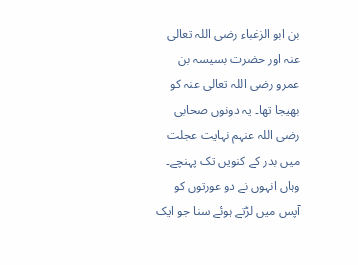بن ابو الزغباء رضی اللہ تعالی عنہ اور حضرت بسیسہ بن عمرو رضی اللہ تعالی عنہ کو بھیجا تھا۔ یہ دونوں صحابی رضی اللہ عنہم نہایت عجلت میں بدر کے کنویں تک پہنچے۔ وہاں انہوں نے دو عورتوں کو آپس میں لڑتے ہوئے سنا جو ایک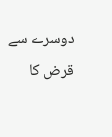دوسرے سے قرض کا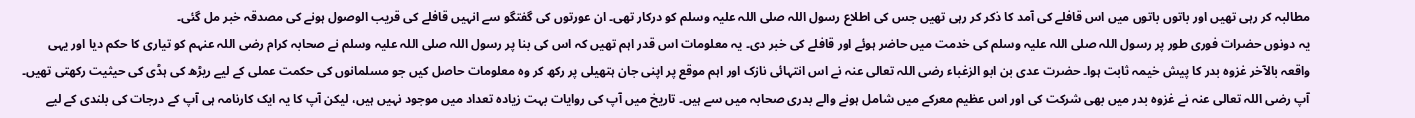مطالبہ کر رہی تھیں اور باتوں باتوں میں اس قافلے کی آمد کا ذکر کر رہی تھیں جس کی اطلاع رسول اللہ صلی اللہ علیہ وسلم کو درکار تھی۔ ان عورتوں کی گفتگو سے انہیں قافلے کی قریب الوصول ہونے کی مصدقہ خبر مل گئی۔
یہ دونوں حضرات فوری طور پر رسول اللہ صلی اللہ علیہ وسلم کی خدمت میں حاضر ہوئے اور قافلے کی خبر دی۔ یہ معلومات اس قدر اہم تھیں کہ اس کی بنا پر رسول اللہ صلی اللہ علیہ وسلم نے صحابہ کرام رضی اللہ عنہم کو تیاری کا حکم دیا اور یہی واقعہ بالآخر غزوہ بدر کا پیش خیمہ ثابت ہوا۔ حضرت عدی بن ابو الزغباء رضی اللہ تعالی عنہ نے اس انتہائی نازک اور اہم موقع پر اپنی جان ہتھیلی پر رکھ کر وہ معلومات حاصل کیں جو مسلمانوں کی حکمت عملی کے لیے ریڑھ کی ہڈی کی حیثیت رکھتی تھیں۔ آپ رضی اللہ تعالی عنہ نے غزوہ بدر میں بھی شرکت کی اور اس عظیم معرکے میں شامل ہونے والے بدری صحابہ میں سے ہیں۔ تاریخ میں آپ کی روایات بہت زیادہ تعداد میں موجود نہیں ہیں، لیکن آپ کا یہ ایک کارنامہ ہی آپ کے درجات کی بلندی کے لیے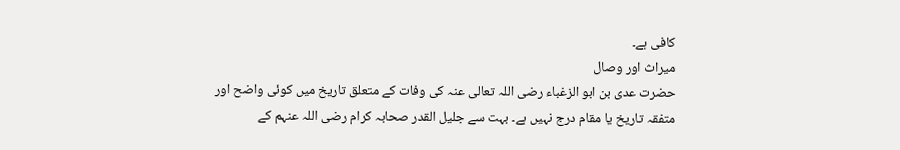کافی ہے۔
میراث اور وصال
حضرت عدی بن ابو الزغباء رضی اللہ تعالی عنہ کی وفات کے متعلق تاریخ میں کوئی واضح اور متفقہ تاریخ یا مقام درج نہیں ہے۔ بہت سے جلیل القدر صحابہ کرام رضی اللہ عنہم کے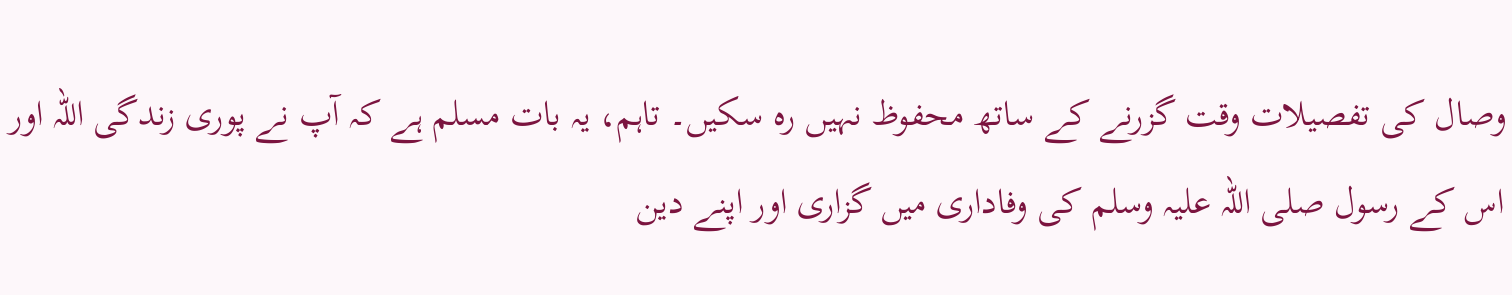وصال کی تفصیلات وقت گزرنے کے ساتھ محفوظ نہیں رہ سکیں۔ تاہم، یہ بات مسلم ہے کہ آپ نے پوری زندگی اللہ اور اس کے رسول صلی اللہ علیہ وسلم کی وفاداری میں گزاری اور اپنے دین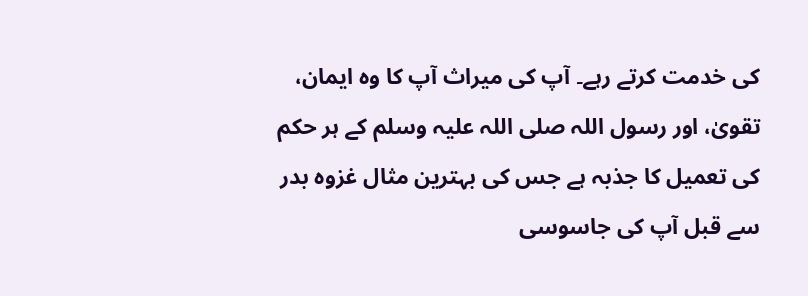کی خدمت کرتے رہے۔ آپ کی میراث آپ کا وہ ایمان، تقویٰ، اور رسول اللہ صلی اللہ علیہ وسلم کے ہر حکم کی تعمیل کا جذبہ ہے جس کی بہترین مثال غزوہ بدر سے قبل آپ کی جاسوسی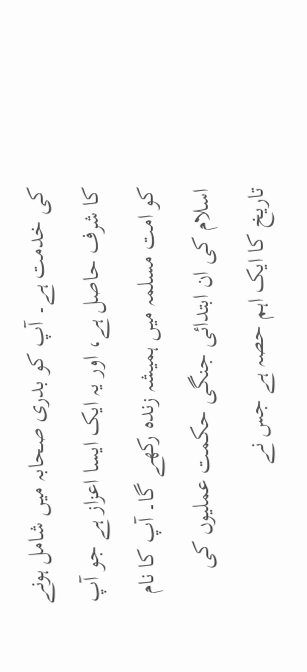کی خدمت ہے۔ آپ کو بدری صحابہ میں شامل ہونے کا شرف حاصل ہے، اور یہ ایک ایسا اعزاز ہے جو آپ کو امت مسلمہ میں ہمیشہ زندہ رکھے گا۔ آپ کا نام اسلام کی ان ابتدائی جنگی حکمت عملیوں کی تاریخ کا ایک اہم حصہ ہے جس نے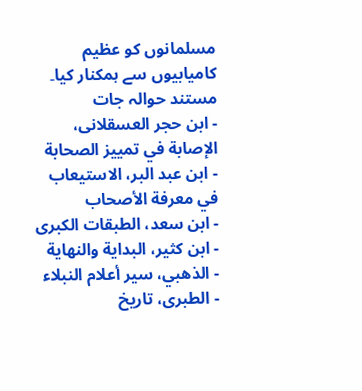مسلمانوں کو عظیم کامیابیوں سے ہمکنار کیا۔
مستند حوالہ جات
- ابن حجر العسقلانی، الإصابة في تمييز الصحابة
- ابن عبد البر، الاستيعاب في معرفة الأصحاب
- ابن سعد، الطبقات الكبرى
- ابن کثیر، البداية والنهاية
- الذهبي، سير أعلام النبلاء
- الطبری، تاريخ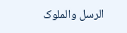الرسل والملوک